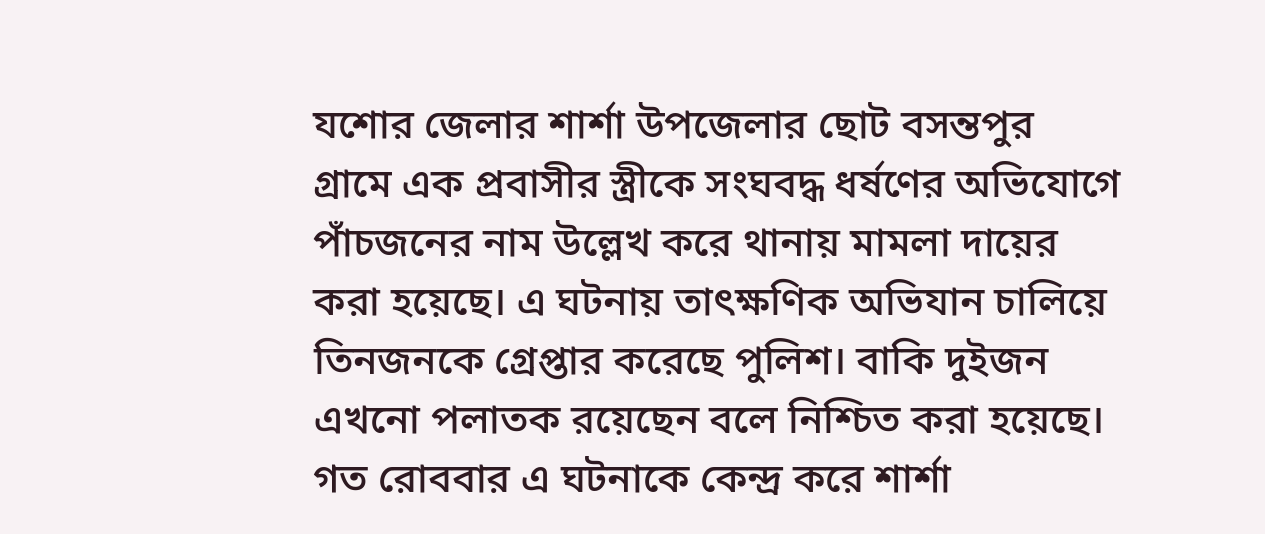যশোর জেলার শার্শা উপজেলার ছোট বসন্তপুর গ্রামে এক প্রবাসীর স্ত্রীকে সংঘবদ্ধ ধর্ষণের অভিযোগে পাঁচজনের নাম উল্লেখ করে থানায় মামলা দায়ের করা হয়েছে। এ ঘটনায় তাৎক্ষণিক অভিযান চালিয়ে তিনজনকে গ্রেপ্তার করেছে পুলিশ। বাকি দুইজন এখনো পলাতক রয়েছেন বলে নিশ্চিত করা হয়েছে।
গত রোববার এ ঘটনাকে কেন্দ্র করে শার্শা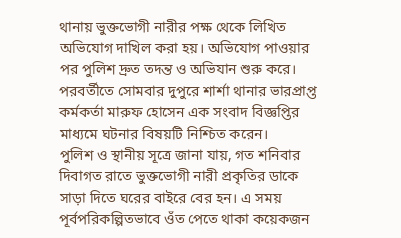থানায় ভুক্তভোগী নারীর পক্ষ থেকে লিখিত অভিযোগ দাখিল করা হয়। অভিযোগ পাওয়ার পর পুলিশ দ্রুত তদন্ত ও অভিযান শুরু করে। পরবর্তীতে সোমবার দুপুরে শার্শা থানার ভারপ্রাপ্ত কর্মকর্তা মারুফ হোসেন এক সংবাদ বিজ্ঞপ্তির মাধ্যমে ঘটনার বিষয়টি নিশ্চিত করেন।
পুলিশ ও স্থানীয় সূত্রে জানা যায়, গত শনিবার দিবাগত রাতে ভুক্তভোগী নারী প্রকৃতির ডাকে সাড়া দিতে ঘরের বাইরে বের হন। এ সময় পূর্বপরিকল্পিতভাবে ওঁত পেতে থাকা কয়েকজন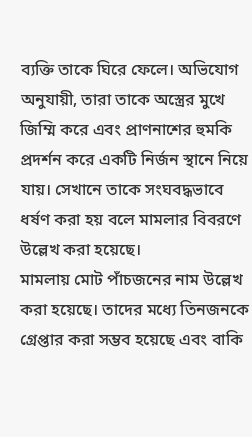ব্যক্তি তাকে ঘিরে ফেলে। অভিযোগ অনুযায়ী, তারা তাকে অস্ত্রের মুখে জিম্মি করে এবং প্রাণনাশের হুমকি প্রদর্শন করে একটি নির্জন স্থানে নিয়ে যায়। সেখানে তাকে সংঘবদ্ধভাবে ধর্ষণ করা হয় বলে মামলার বিবরণে উল্লেখ করা হয়েছে।
মামলায় মোট পাঁচজনের নাম উল্লেখ করা হয়েছে। তাদের মধ্যে তিনজনকে গ্রেপ্তার করা সম্ভব হয়েছে এবং বাকি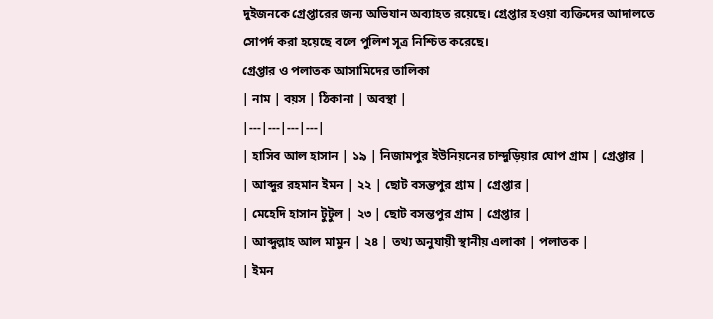দুইজনকে গ্রেপ্তারের জন্য অভিযান অব্যাহত রয়েছে। গ্রেপ্তার হওয়া ব্যক্তিদের আদালতে সোপর্দ করা হয়েছে বলে পুলিশ সূত্র নিশ্চিত করেছে।
গ্রেপ্তার ও পলাতক আসামিদের তালিকা
| নাম | বয়স | ঠিকানা | অবস্থা |
|---|---|---|---|
| হাসিব আল হাসান | ১৯ | নিজামপুর ইউনিয়নের চান্দুড়িয়ার ঘোপ গ্রাম | গ্রেপ্তার |
| আব্দুর রহমান ইমন | ২২ | ছোট বসন্তপুর গ্রাম | গ্রেপ্তার |
| মেহেদি হাসান টুটুল | ২৩ | ছোট বসন্তপুর গ্রাম | গ্রেপ্তার |
| আব্দুল্লাহ আল মামুন | ২৪ | তথ্য অনুযায়ী স্থানীয় এলাকা | পলাতক |
| ইমন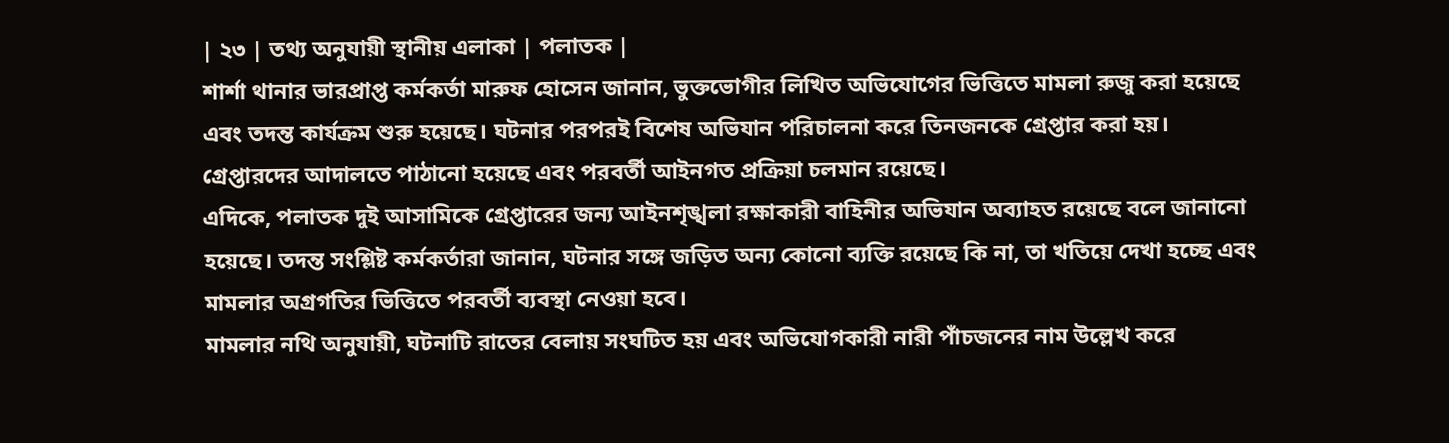| ২৩ | তথ্য অনুযায়ী স্থানীয় এলাকা | পলাতক |
শার্শা থানার ভারপ্রাপ্ত কর্মকর্তা মারুফ হোসেন জানান, ভুক্তভোগীর লিখিত অভিযোগের ভিত্তিতে মামলা রুজু করা হয়েছে এবং তদন্ত কার্যক্রম শুরু হয়েছে। ঘটনার পরপরই বিশেষ অভিযান পরিচালনা করে তিনজনকে গ্রেপ্তার করা হয়। গ্রেপ্তারদের আদালতে পাঠানো হয়েছে এবং পরবর্তী আইনগত প্রক্রিয়া চলমান রয়েছে।
এদিকে, পলাতক দুই আসামিকে গ্রেপ্তারের জন্য আইনশৃঙ্খলা রক্ষাকারী বাহিনীর অভিযান অব্যাহত রয়েছে বলে জানানো হয়েছে। তদন্ত সংশ্লিষ্ট কর্মকর্তারা জানান, ঘটনার সঙ্গে জড়িত অন্য কোনো ব্যক্তি রয়েছে কি না, তা খতিয়ে দেখা হচ্ছে এবং মামলার অগ্রগতির ভিত্তিতে পরবর্তী ব্যবস্থা নেওয়া হবে।
মামলার নথি অনুযায়ী, ঘটনাটি রাতের বেলায় সংঘটিত হয় এবং অভিযোগকারী নারী পাঁচজনের নাম উল্লেখ করে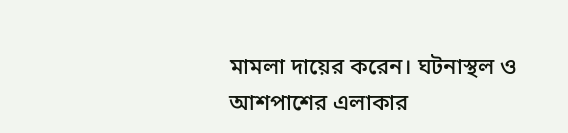মামলা দায়ের করেন। ঘটনাস্থল ও আশপাশের এলাকার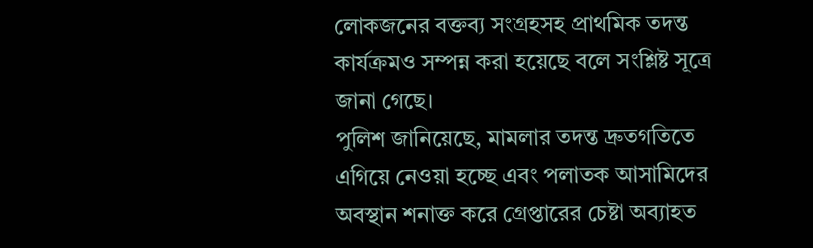লোকজনের বক্তব্য সংগ্রহসহ প্রাথমিক তদন্ত কার্যক্রমও সম্পন্ন করা হয়েছে বলে সংশ্লিষ্ট সূত্রে জানা গেছে।
পুলিশ জানিয়েছে, মামলার তদন্ত দ্রুতগতিতে এগিয়ে নেওয়া হচ্ছে এবং পলাতক আসামিদের অবস্থান শনাক্ত করে গ্রেপ্তারের চেষ্টা অব্যাহত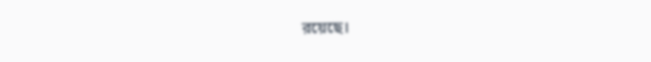রয়েছে।